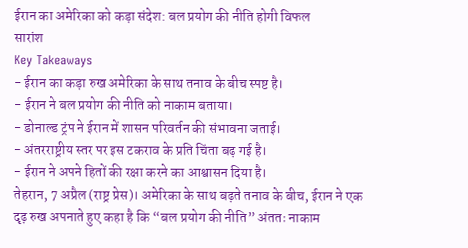ईरान का अमेरिका को कड़ा संदेश: बल प्रयोग की नीति होगी विफल
सारांश
Key Takeaways
- ईरान का कड़ा रुख अमेरिका के साथ तनाव के बीच स्पष्ट है।
- ईरान ने बल प्रयोग की नीति को नाकाम बताया।
- डोनाल्ड ट्रंप ने ईरान में शासन परिवर्तन की संभावना जताई।
- अंतरराष्ट्रीय स्तर पर इस टकराव के प्रति चिंता बढ़ गई है।
- ईरान ने अपने हितों की रक्षा करने का आश्वासन दिया है।
तेहरान, 7 अप्रैल (राष्ट्र प्रेस)। अमेरिका के साथ बढ़ते तनाव के बीच, ईरान ने एक दृढ़ रुख अपनाते हुए कहा है कि “बल प्रयोग की नीति” अंततः नाकाम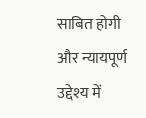साबित होगी और न्यायपूर्ण उद्देश्य में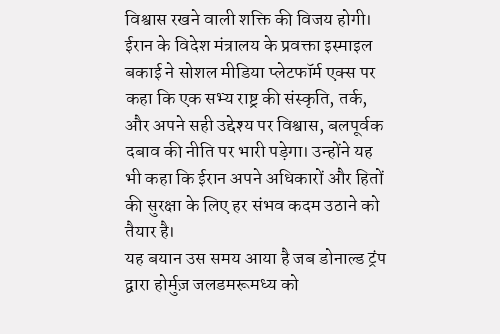विश्वास रखने वाली शक्ति की विजय होगी।
ईरान के विदेश मंत्रालय के प्रवक्ता इस्माइल बकाई ने सोशल मीडिया प्लेटफॉर्म एक्स पर कहा कि एक सभ्य राष्ट्र की संस्कृति, तर्क, और अपने सही उद्देश्य पर विश्वास, बलपूर्वक दबाव की नीति पर भारी पड़ेगा। उन्होंने यह भी कहा कि ईरान अपने अधिकारों और हितों की सुरक्षा के लिए हर संभव कदम उठाने को तैयार है।
यह बयान उस समय आया है जब डोनाल्ड ट्रंप द्वारा होर्मुज़ जलडमरूमध्य को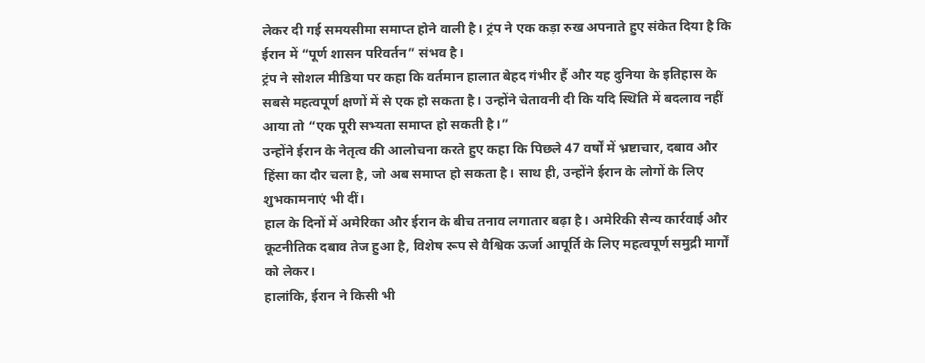लेकर दी गई समयसीमा समाप्त होने वाली है। ट्रंप ने एक कड़ा रुख अपनाते हुए संकेत दिया है कि ईरान में “पूर्ण शासन परिवर्तन” संभव है।
ट्रंप ने सोशल मीडिया पर कहा कि वर्तमान हालात बेहद गंभीर हैं और यह दुनिया के इतिहास के सबसे महत्वपूर्ण क्षणों में से एक हो सकता है। उन्होंने चेतावनी दी कि यदि स्थिति में बदलाव नहीं आया तो “एक पूरी सभ्यता समाप्त हो सकती है।”
उन्होंने ईरान के नेतृत्व की आलोचना करते हुए कहा कि पिछले 47 वर्षों में भ्रष्टाचार, दबाव और हिंसा का दौर चला है, जो अब समाप्त हो सकता है। साथ ही, उन्होंने ईरान के लोगों के लिए शुभकामनाएं भी दीं।
हाल के दिनों में अमेरिका और ईरान के बीच तनाव लगातार बढ़ा है। अमेरिकी सैन्य कार्रवाई और कूटनीतिक दबाव तेज हुआ है, विशेष रूप से वैश्विक ऊर्जा आपूर्ति के लिए महत्वपूर्ण समुद्री मार्गों को लेकर।
हालांकि, ईरान ने किसी भी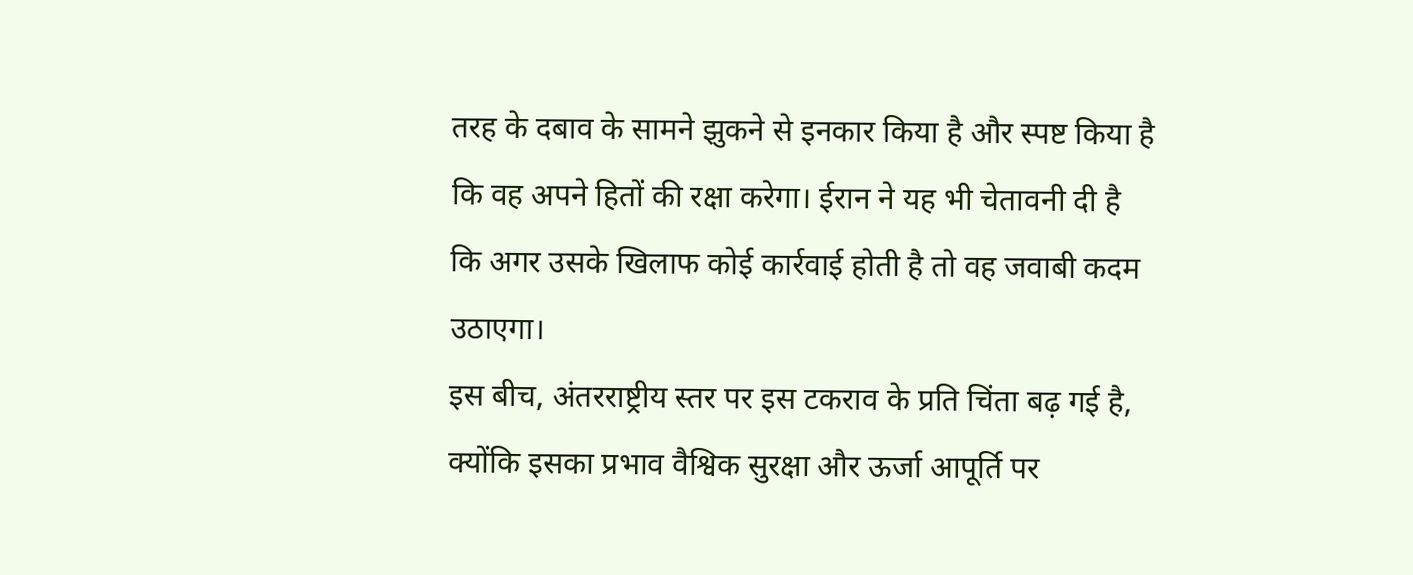तरह के दबाव के सामने झुकने से इनकार किया है और स्पष्ट किया है कि वह अपने हितों की रक्षा करेगा। ईरान ने यह भी चेतावनी दी है कि अगर उसके खिलाफ कोई कार्रवाई होती है तो वह जवाबी कदम उठाएगा।
इस बीच, अंतरराष्ट्रीय स्तर पर इस टकराव के प्रति चिंता बढ़ गई है, क्योंकि इसका प्रभाव वैश्विक सुरक्षा और ऊर्जा आपूर्ति पर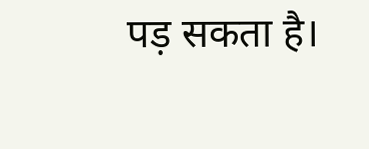पड़ सकता है।